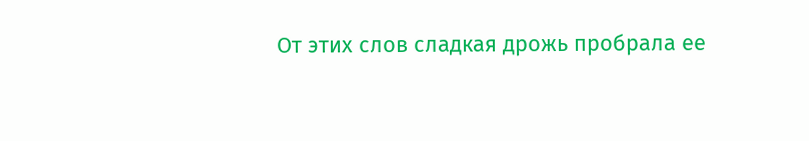От этих слов сладкая дрожь пробрала ее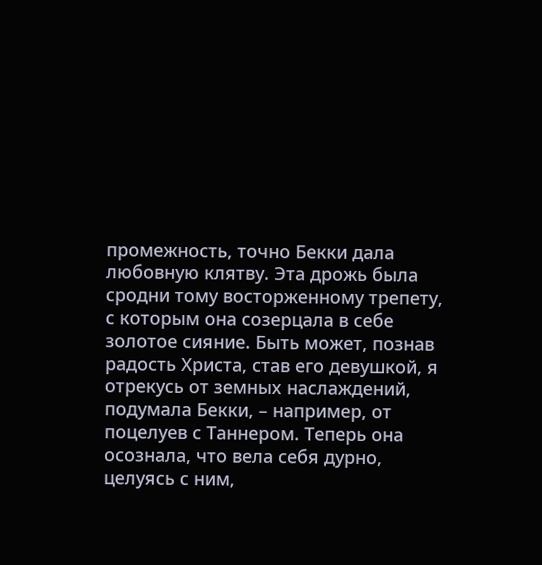промежность, точно Бекки дала любовную клятву. Эта дрожь была сродни тому восторженному трепету, с которым она созерцала в себе золотое сияние. Быть может, познав радость Христа, став его девушкой, я отрекусь от земных наслаждений, подумала Бекки, – например, от поцелуев с Таннером. Теперь она осознала, что вела себя дурно, целуясь с ним,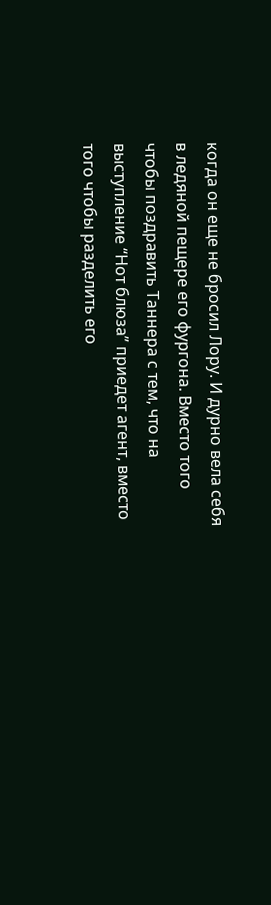когда он еще не бросил Лору. И дурно вела себя в ледяной пещере его фургона. Вместо того чтобы поздравить Таннера с тем, что на выступление “Нот блюза” приедет агент, вместо того чтобы разделить его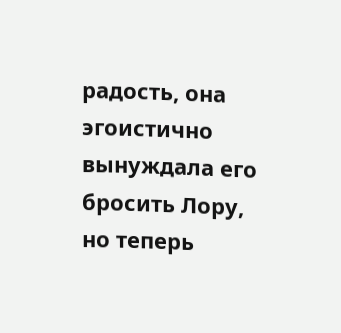радость, она эгоистично вынуждала его бросить Лору, но теперь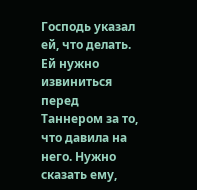Господь указал ей, что делать. Ей нужно извиниться перед Таннером за то, что давила на него. Нужно сказать ему,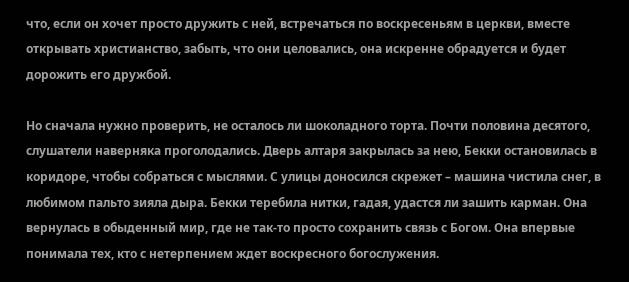что, если он хочет просто дружить с ней, встречаться по воскресеньям в церкви, вместе открывать христианство, забыть, что они целовались, она искренне обрадуется и будет дорожить его дружбой.

Но сначала нужно проверить, не осталось ли шоколадного торта. Почти половина десятого, слушатели наверняка проголодались. Дверь алтаря закрылась за нею, Бекки остановилась в коридоре, чтобы собраться с мыслями. С улицы доносился скрежет – машина чистила снег, в любимом пальто зияла дыра. Бекки теребила нитки, гадая, удастся ли зашить карман. Она вернулась в обыденный мир, где не так-то просто сохранить связь с Богом. Она впервые понимала тех, кто с нетерпением ждет воскресного богослужения.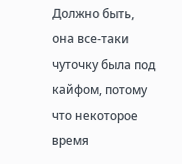Должно быть, она все-таки чуточку была под кайфом, потому что некоторое время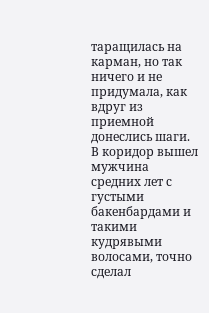таращилась на карман, но так ничего и не придумала, как вдруг из приемной донеслись шаги. В коридор вышел мужчина средних лет с густыми бакенбардами и такими кудрявыми волосами, точно сделал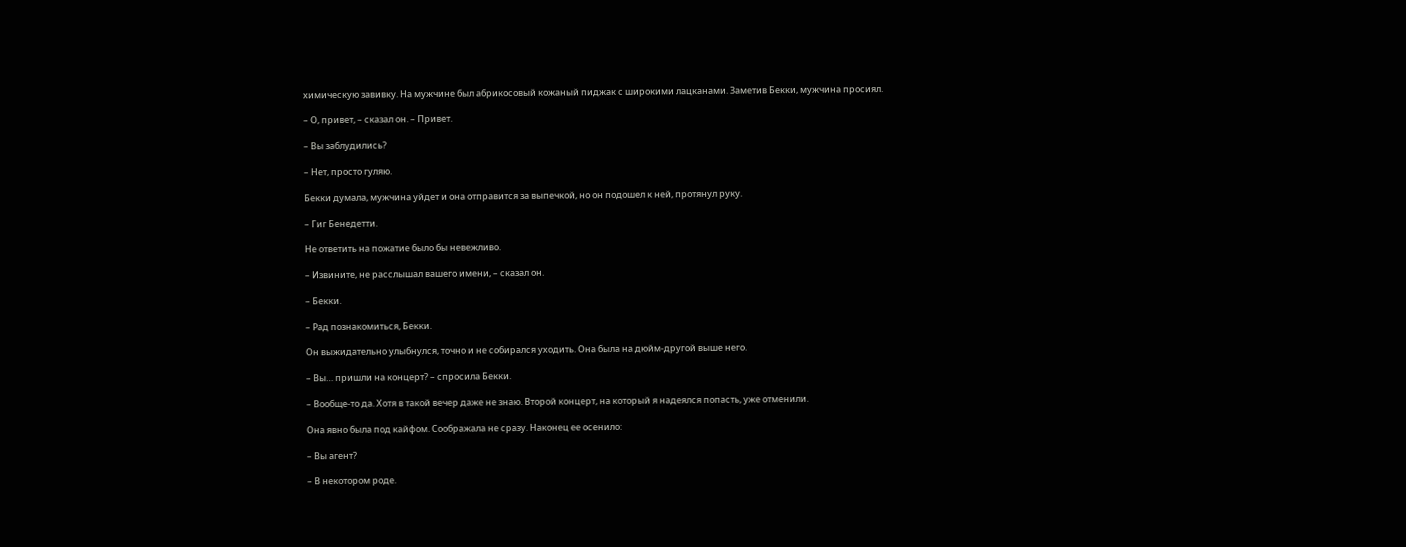химическую завивку. На мужчине был абрикосовый кожаный пиджак с широкими лацканами. Заметив Бекки, мужчина просиял.

– О, привет, – сказал он. – Привет.

– Вы заблудились?

– Нет, просто гуляю.

Бекки думала, мужчина уйдет и она отправится за выпечкой, но он подошел к ней, протянул руку.

– Гиг Бенедетти.

Не ответить на пожатие было бы невежливо.

– Извините, не расслышал вашего имени, – сказал он.

– Бекки.

– Рад познакомиться, Бекки.

Он выжидательно улыбнулся, точно и не собирался уходить. Она была на дюйм-другой выше него.

– Вы… пришли на концерт? – спросила Бекки.

– Вообще-то да. Хотя в такой вечер даже не знаю. Второй концерт, на который я надеялся попасть, уже отменили.

Она явно была под кайфом. Соображала не сразу. Наконец ее осенило:

– Вы агент?

– В некотором роде.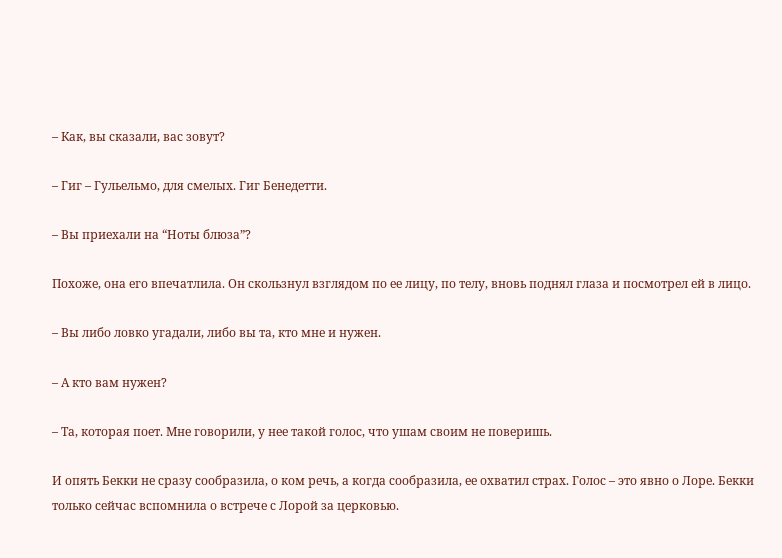– Как, вы сказали, вас зовут?

– Гиг – Гульельмо, для смелых. Гиг Бенедетти.

– Вы приехали на “Ноты блюза”?

Похоже, она его впечатлила. Он скользнул взглядом по ее лицу, по телу, вновь поднял глаза и посмотрел ей в лицо.

– Вы либо ловко угадали, либо вы та, кто мне и нужен.

– А кто вам нужен?

– Та, которая поет. Мне говорили, у нее такой голос, что ушам своим не поверишь.

И опять Бекки не сразу сообразила, о ком речь, а когда сообразила, ее охватил страх. Голос – это явно о Лоре. Бекки только сейчас вспомнила о встрече с Лорой за церковью.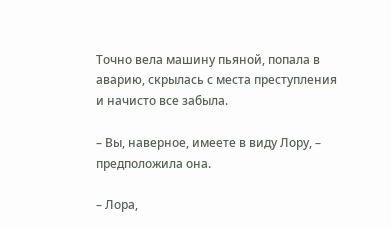Точно вела машину пьяной, попала в аварию, скрылась с места преступления и начисто все забыла.

– Вы, наверное, имеете в виду Лору, – предположила она.

– Лора,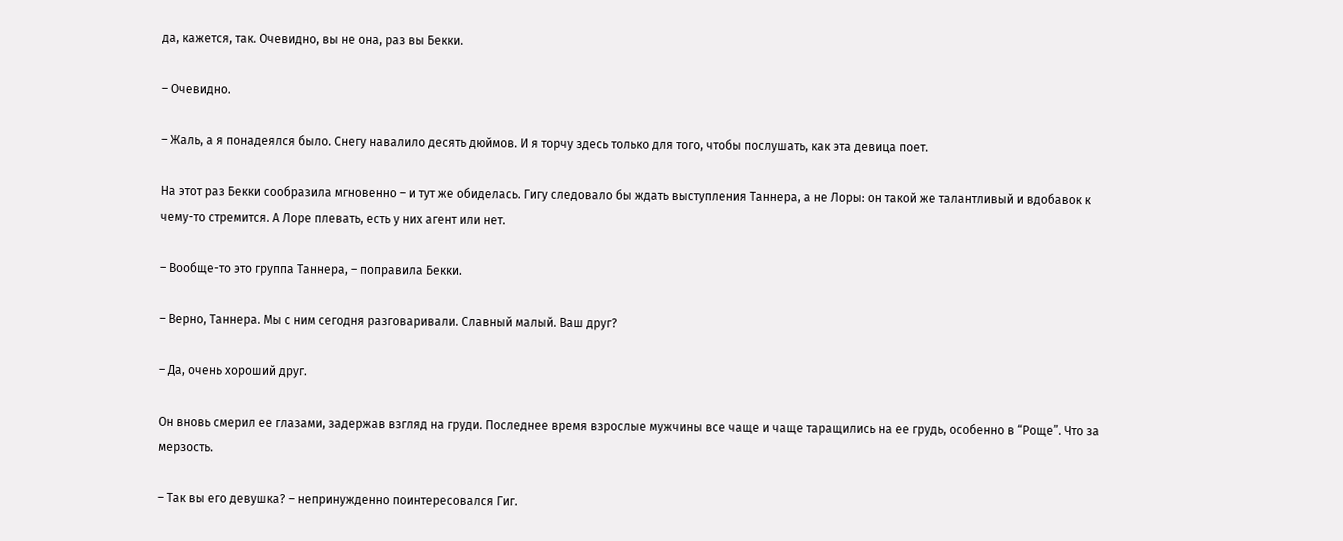да, кажется, так. Очевидно, вы не она, раз вы Бекки.

– Очевидно.

– Жаль, а я понадеялся было. Снегу навалило десять дюймов. И я торчу здесь только для того, чтобы послушать, как эта девица поет.

На этот раз Бекки сообразила мгновенно – и тут же обиделась. Гигу следовало бы ждать выступления Таннера, а не Лоры: он такой же талантливый и вдобавок к чему-то стремится. А Лоре плевать, есть у них агент или нет.

– Вообще-то это группа Таннера, – поправила Бекки.

– Верно, Таннера. Мы с ним сегодня разговаривали. Славный малый. Ваш друг?

– Да, очень хороший друг.

Он вновь смерил ее глазами, задержав взгляд на груди. Последнее время взрослые мужчины все чаще и чаще таращились на ее грудь, особенно в “Роще”. Что за мерзость.

– Так вы его девушка? – непринужденно поинтересовался Гиг.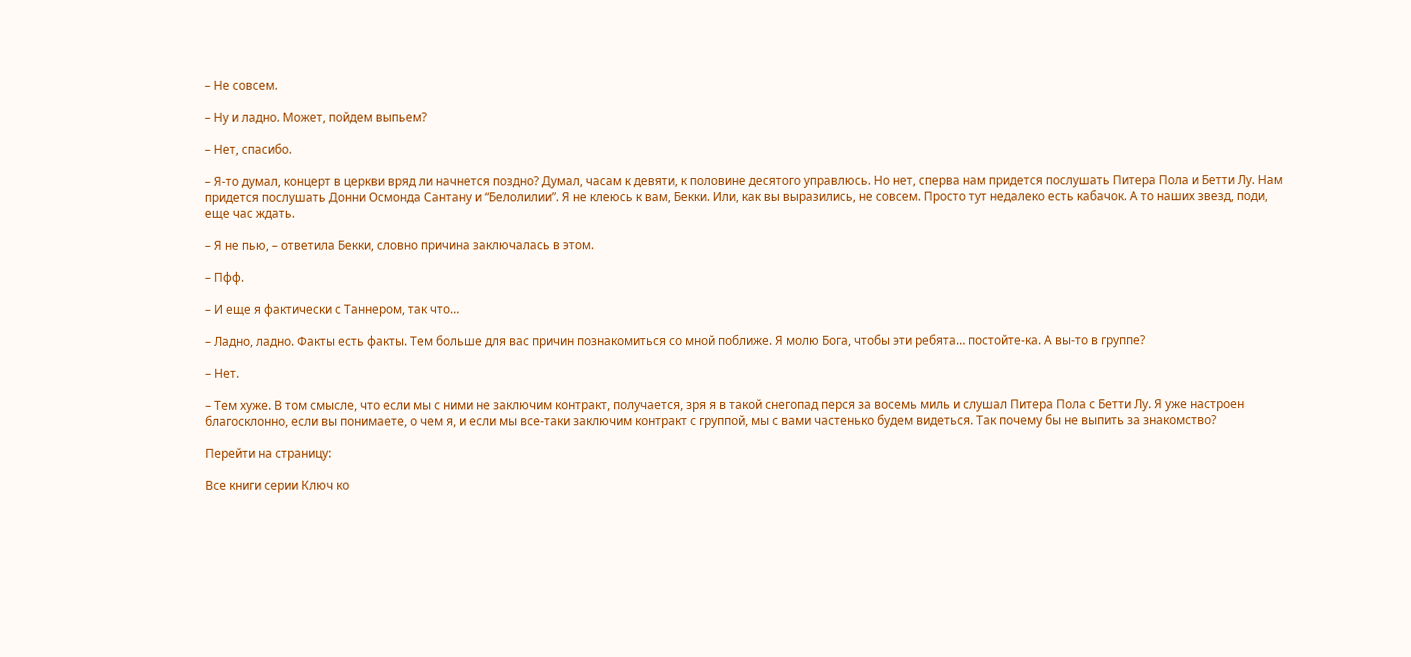– Не совсем.

– Ну и ладно. Может, пойдем выпьем?

– Нет, спасибо.

– Я-то думал, концерт в церкви вряд ли начнется поздно? Думал, часам к девяти, к половине десятого управлюсь. Но нет, сперва нам придется послушать Питера Пола и Бетти Лу. Нам придется послушать Донни Осмонда Сантану и “Белолилии”. Я не клеюсь к вам, Бекки. Или, как вы выразились, не совсем. Просто тут недалеко есть кабачок. А то наших звезд, поди, еще час ждать.

– Я не пью, – ответила Бекки, словно причина заключалась в этом.

– Пфф.

– И еще я фактически с Таннером, так что…

– Ладно, ладно. Факты есть факты. Тем больше для вас причин познакомиться со мной поближе. Я молю Бога, чтобы эти ребята… постойте-ка. А вы-то в группе?

– Нет.

– Тем хуже. В том смысле, что если мы с ними не заключим контракт, получается, зря я в такой снегопад перся за восемь миль и слушал Питера Пола с Бетти Лу. Я уже настроен благосклонно, если вы понимаете, о чем я, и если мы все-таки заключим контракт с группой, мы с вами частенько будем видеться. Так почему бы не выпить за знакомство?

Перейти на страницу:

Все книги серии Ключ ко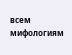всем мифологиям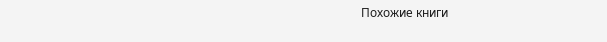Похожие книги